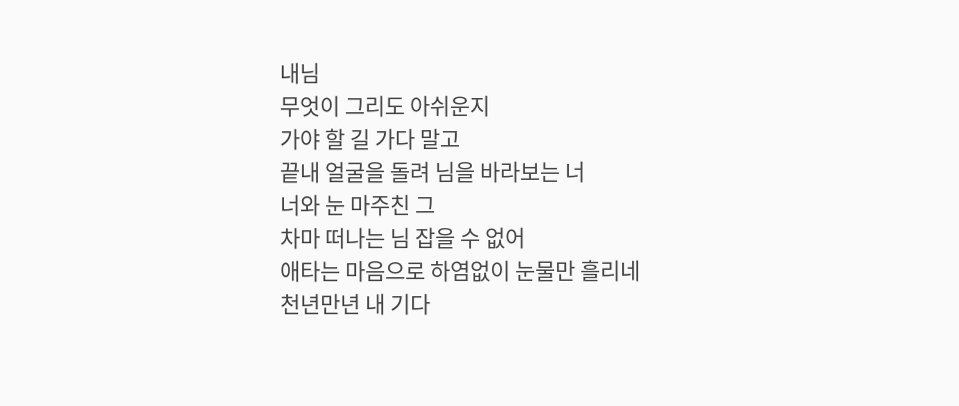내님
무엇이 그리도 아쉬운지
가야 할 길 가다 말고
끝내 얼굴을 돌려 님을 바라보는 너
너와 눈 마주친 그
차마 떠나는 님 잡을 수 없어
애타는 마음으로 하염없이 눈물만 흘리네
천년만년 내 기다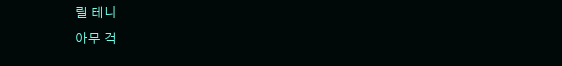릴 테니
아무 걱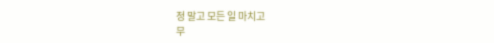정 말고 모든 일 마치고
무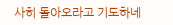사히 돌아오라고 기도하네